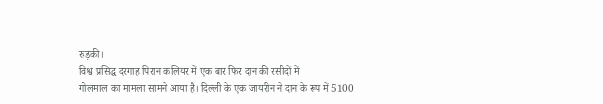रुड़की।
विश्व प्रसिद्ध दरगाह पिरान कलियर में एक बार फिर दान की रसीदों में
गोलमाल का मामला सामने आया है। दिल्ली के एक जायरीन ने दान के रूप में 5100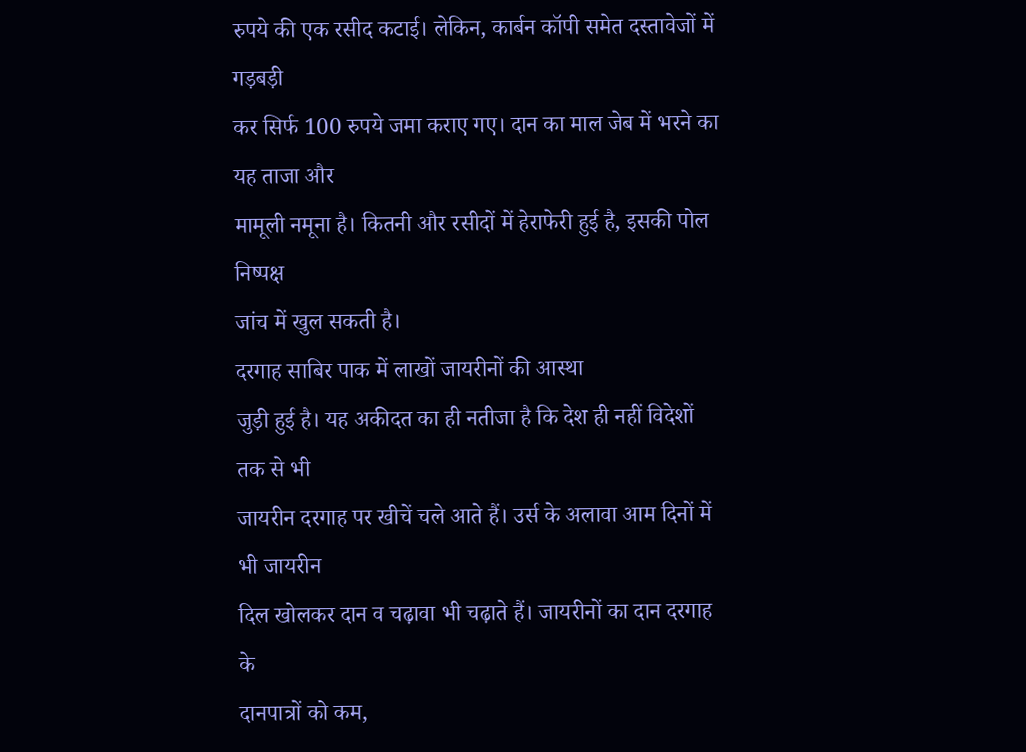रुपये की एक रसीद कटाई। लेकिन, कार्बन कॉपी समेत दस्तावेजों में गड़बड़ी
कर सिर्फ 100 रुपये जमा कराए गए। दान का माल जेब में भरने का यह ताजा और
मामूली नमूना है। कितनी और रसीदों में हेराफेरी हुई है, इसकी पोल निष्पक्ष
जांच में खुल सकती है।
दरगाह साबिर पाक में लाखों जायरीनों की आस्था
जुड़ी हुई है। यह अकीदत का ही नतीजा है कि देश ही नहीं विदेशों तक से भी
जायरीन दरगाह पर खीचें चले आते हैं। उर्स के अलावा आम दिनों में भी जायरीन
दिल खोलकर दान व चढ़ावा भी चढ़ाते हैं। जायरीनों का दान दरगाह के
दानपात्रों को कम,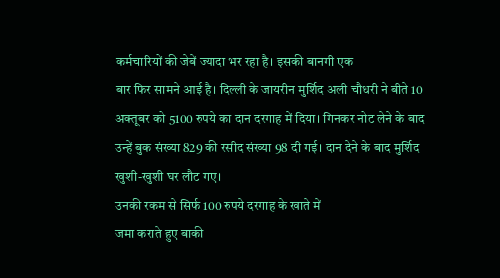कर्मचारियों की जेबें ज्यादा भर रहा है। इसकी बानगी एक
बार फिर सामने आई है। दिल्ली के जायरीन मुर्शिद अली चौधरी ने बीते 10
अक्तूबर को 5100 रुपये का दान दरगाह में दिया। गिनकर नोट लेने के बाद
उन्हें बुक संख्या 829 की रसीद संख्या 98 दी गई। दान देने के बाद मुर्शिद
खुशी-खुशी घर लौट गए।
उनकी रकम से सिर्फ 100 रुपये दरगाह के खाते में
जमा कराते हुए बाकी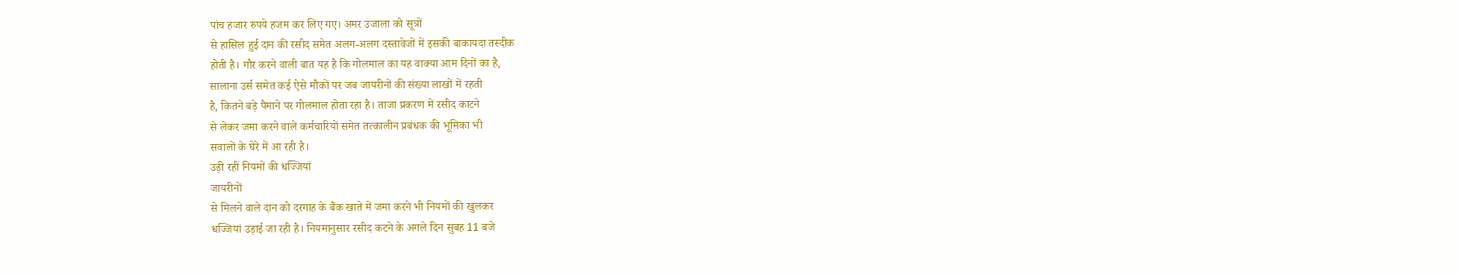पांच हजार रुपये हजम कर लिए गए। अमर उजाला को सूत्रों
से हासिल हुई दान की रसीद समेत अलग-अलग दस्तावेजों में इसकी बाकायदा तस्दीक
होती है। गौर करने वाली बात यह है कि गोलमाल का यह वाक्या आम दिनों का है,
सालाना उर्स समेत कई ऐसे मौकों पर जब जायरीनों की संख्या लाखों में रहती
है, कितने बड़े पैमाने पर गोलमाल होता रहा है। ताजा प्रकरण में रसीद काटने
से लेकर जमा करने वाले कर्मचारियों समेत तत्कालीन प्रबंधक की भूमिका भी
सवालों के घेरे में आ रही है।
उड़ी रहीं नियमों की धज्जियां
जायरीनों
से मिलने वाले दान को दरगाह के बैंक खाते में जमा करने भी नियमों की खुलकर
धज्जियां उड़ाई जा रही है। नियमानुसार रसीद कटने के अगले दिन सुबह 11 बजे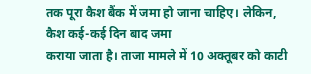तक पूरा कैश बैंक में जमा हो जाना चाहिए। लेकिन, कैश कई-कई दिन बाद जमा
कराया जाता है। ताजा मामले में 10 अक्तूबर को काटी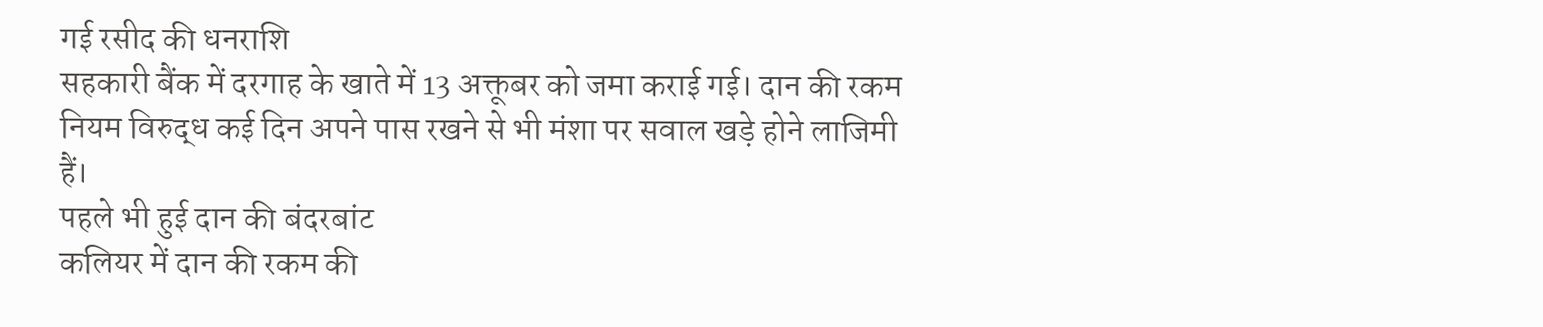गई रसीद की धनराशि
सहकारी बैंक में दरगाह के खाते में 13 अक्तूबर को जमा कराई गई। दान की रकम
नियम विरुद्ध कई दिन अपने पास रखने से भी मंशा पर सवाल खड़े होने लाजिमी
हैं।
पहले भी हुई दान की बंदरबांट
कलियर में दान की रकम की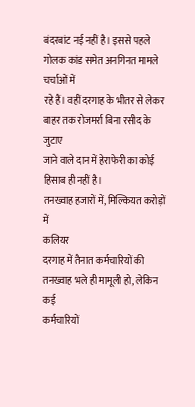बंदरबांट नई नहीं है। इससे पहले गोलक कांड समेत अनगिनत मामले चर्चाओं में
रहे हैं। वहीं दरगाह के भीतर से लेकर बाहर तक रोजमर्रा बिना रसीद के जुटाए
जाने वाले दान में हेराफेरी का कोई हिसाब ही नहीं है।
तनख्वाह हजारों में, मिल्कियत करोड़ों में
कलियर
दरगाह में तैनात कर्मचारियों की तनख्वाह भले ही मामूली हो, लेकिन कई
कर्मचारियों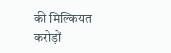की मिल्कियत करोड़ों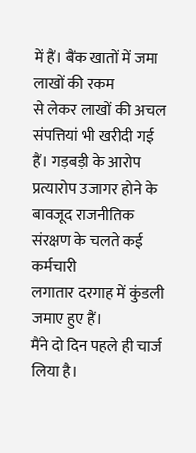में हैं। बैंक खातों में जमा लाखों की रकम
से लेकर लाखों की अचल संपत्तियां भी खरीदी गई हैं। गड़बड़ी के आरोप
प्रत्यारोप उजागर होने के बावजूद राजनीतिक संरक्षण के चलते कई कर्मचारी
लगातार दरगाह में कुंडली जमाए हुए हैं।
मैंने दो दिन पहले ही चार्ज
लिया है।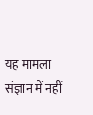यह मामला संज्ञान में नहीं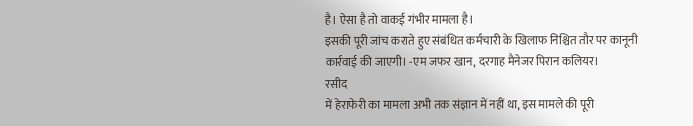है। ऐसा है तो वाकई गंभीर मामला है।
इसकी पूरी जांच कराते हुए संबंधित कर्मचारी के खिलाफ निश्चित तौर पर कानूनी
कार्रवाई की जाएगी। -एम जफर खान, दरगाह मैनेजर पिरान कलियर।
रसीद
में हेराफेरी का मामला अभी तक संज्ञान में नहीं था, इस मामले की पूरी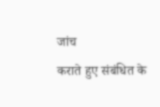जांच
कराते हुए संबंधित के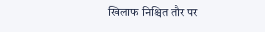खिलाफ निश्चित तौर पर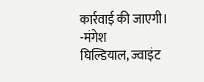कार्रवाई की जाएगी। -मंगेश
घिल्डियाल, ज्वाइंट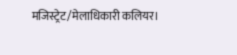मजिस्ट्रेट/मेलाधिकारी कलियर।